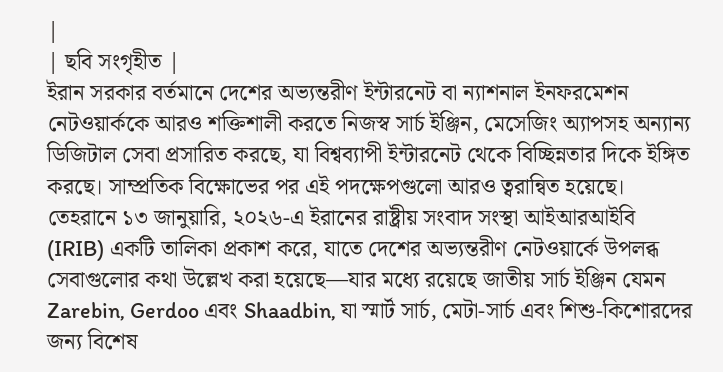|
| ছবি সংগৃহীত |
ইরান সরকার বর্তমানে দেশের অভ্যন্তরীণ ইন্টারনেট বা ন্যাশনাল ইনফরমেশন নেটওয়ার্ককে আরও শক্তিশালী করতে নিজস্ব সার্চ ইঞ্জিন, মেসেজিং অ্যাপসহ অন্যান্য ডিজিটাল সেবা প্রসারিত করছে, যা বিশ্বব্যাপী ইন্টারনেট থেকে বিচ্ছিন্নতার দিকে ইঙ্গিত করছে। সাম্প্রতিক বিক্ষোভের পর এই পদক্ষেপগুলো আরও ত্বরান্বিত হয়েছে।
তেহরানে ১৩ জানুয়ারি, ২০২৬-এ ইরানের রাষ্ট্রীয় সংবাদ সংস্থা আইআরআইবি (IRIB) একটি তালিকা প্রকাশ করে, যাতে দেশের অভ্যন্তরীণ নেটওয়ার্কে উপলব্ধ সেবাগুলোর কথা উল্লেখ করা হয়েছে—যার মধ্যে রয়েছে জাতীয় সার্চ ইঞ্জিন যেমন Zarebin, Gerdoo এবং Shaadbin, যা স্মার্ট সার্চ, মেটা-সার্চ এবং শিশু-কিশোরদের জন্য বিশেষ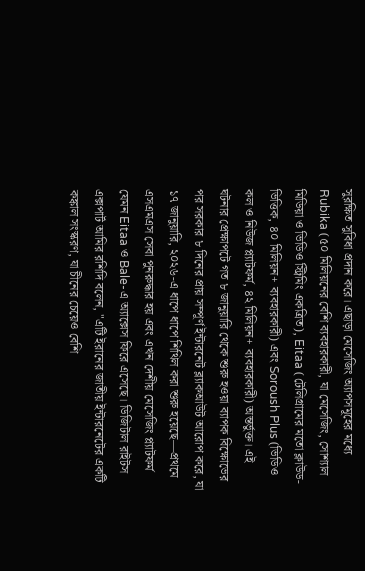সুরক্ষিত সুবিধা প্রদান করে। এছাড়া মেসেজিং অ্যাপসমূহের মধ্যে Rubika (৫০ মিলিয়নের বেশি ব্যবহারকারী, যা মেসেজিং, সোশ্যাল মিডিয়া ও ভিডিও স্ট্রিমিং একত্রিত), Eitaa (টেলিগ্রামের মতো ক্লাউড-ভিত্তিক, ৪০ মিলিয়ন+ ব্যবহারকারী) এবং Soroush Plus (ভিডিও কল ও নিউজ প্ল্যাটফর্ম, ৪২ মিলিয়ন+ ব্যবহারকারী) অন্তর্ভুক্ত। এই ঘটনার প্রেক্ষাপটে গত ৮ জানুয়ারি থেকে শুরু হওয়া ব্যাপক বিক্ষোভের পর সরকার ৮ দিনের প্রায় সম্পূর্ণ ইন্টারনেট ব্ল্যাকআউট আরোপ করে, যা ১৭ জানুয়ারি, ২০২৬-এ ধাপে ধাপে শিথিল করা শুরু হয়েছে—প্রথমে এসএমএস সেবা পুনরুদ্ধার হয় এবং এখন দেশীয় মেসেজিং প্ল্যাটফর্ম যেমন Eitaa ও Bale-এ অ্যাক্সেস ফিরে এসেছে। ডিজিটাল রাইটস এক্সপার্ট আমির রশিদি বলেন, "এটি ইরানের জাতীয় ইন্টারনেটের একটি কঙ্কাল সংস্করণ, যা চীনের চেয়েও বেশি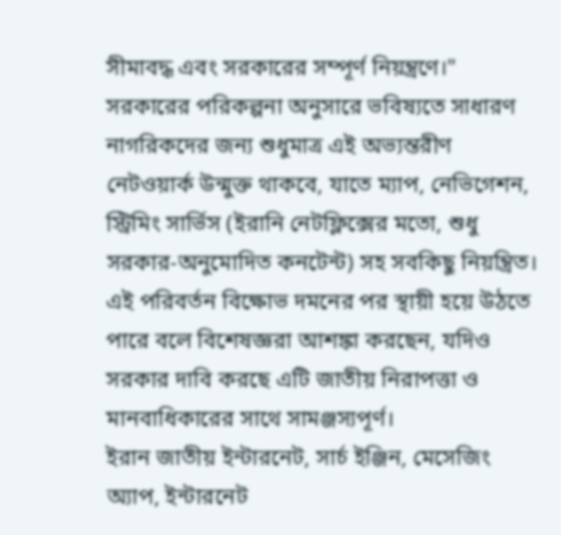সীমাবদ্ধ এবং সরকারের সম্পূর্ণ নিয়ন্ত্রণে।" সরকারের পরিকল্পনা অনুসারে ভবিষ্যতে সাধারণ নাগরিকদের জন্য শুধুমাত্র এই অভ্যন্তরীণ নেটওয়ার্ক উন্মুক্ত থাকবে, যাতে ম্যাপ, নেভিগেশন, স্ট্রিমিং সার্ভিস (ইরানি নেটফ্লিক্সের মতো, শুধু সরকার-অনুমোদিত কনটেন্ট) সহ সবকিছু নিয়ন্ত্রিত। এই পরিবর্তন বিক্ষোভ দমনের পর স্থায়ী হয়ে উঠতে পারে বলে বিশেষজ্ঞরা আশঙ্কা করছেন, যদিও সরকার দাবি করছে এটি জাতীয় নিরাপত্তা ও মানবাধিকারের সাথে সামঞ্জস্যপূর্ণ।
ইরান জাতীয় ইন্টারনেট, সার্চ ইঞ্জিন, মেসেজিং অ্যাপ, ইন্টারনেট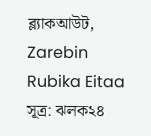ব্ল্যাকআউট, Zarebin Rubika Eitaa
সূত্র: ঝলক২৪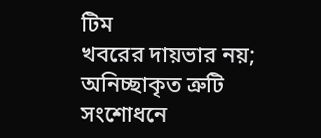টিম
খবরের দায়ভার নয়; অনিচ্ছাকৃত ত্রুটি সংশোধনে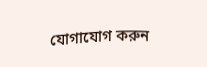যোগাযোগ করুন